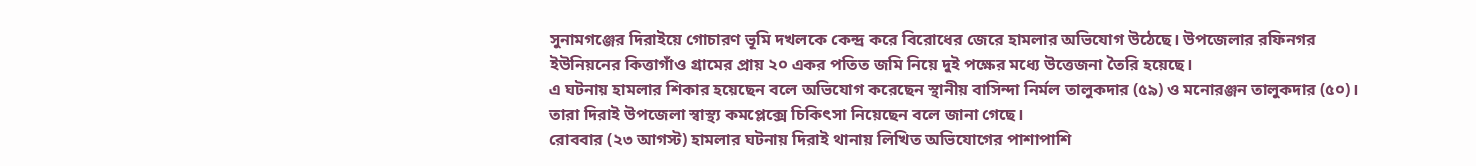সুনামগঞ্জের দিরাইয়ে গোচারণ ভূমি দখলকে কেন্দ্র করে বিরোধের জেরে হামলার অভিযোগ উঠেছে। উপজেলার রফিনগর ইউনিয়নের কিত্তাগাঁও গ্রামের প্রায় ২০ একর পতিত জমি নিয়ে দুই পক্ষের মধ্যে উত্তেজনা তৈরি হয়েছে।
এ ঘটনায় হামলার শিকার হয়েছেন বলে অভিযোগ করেছেন স্থানীয় বাসিন্দা নির্মল তালুকদার (৫৯) ও মনোরঞ্জন তালুকদার (৫০)। তারা দিরাই উপজেলা স্বাস্থ্য কমপ্লেক্সে চিকিৎসা নিয়েছেন বলে জানা গেছে।
রোববার (২৩ আগস্ট) হামলার ঘটনায় দিরাই থানায় লিখিত অভিযোগের পাশাপাশি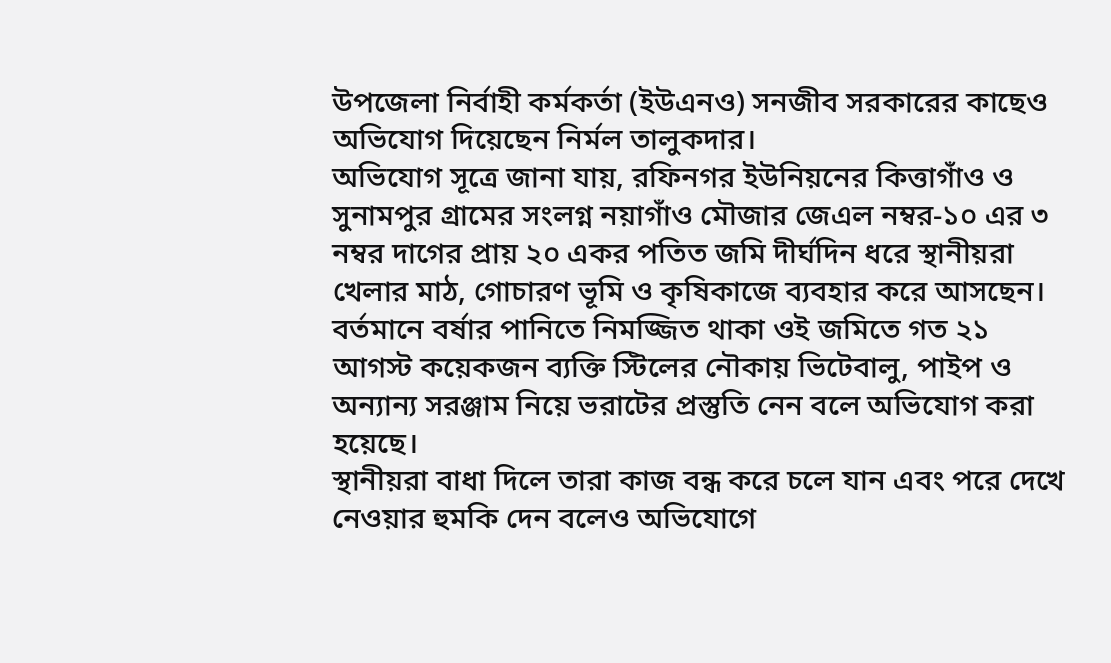উপজেলা নির্বাহী কর্মকর্তা (ইউএনও) সনজীব সরকারের কাছেও অভিযোগ দিয়েছেন নির্মল তালুকদার।
অভিযোগ সূত্রে জানা যায়, রফিনগর ইউনিয়নের কিত্তাগাঁও ও সুনামপুর গ্রামের সংলগ্ন নয়াগাঁও মৌজার জেএল নম্বর-১০ এর ৩ নম্বর দাগের প্রায় ২০ একর পতিত জমি দীর্ঘদিন ধরে স্থানীয়রা খেলার মাঠ, গোচারণ ভূমি ও কৃষিকাজে ব্যবহার করে আসছেন।
বর্তমানে বর্ষার পানিতে নিমজ্জিত থাকা ওই জমিতে গত ২১ আগস্ট কয়েকজন ব্যক্তি স্টিলের নৌকায় ভিটেবালু, পাইপ ও অন্যান্য সরঞ্জাম নিয়ে ভরাটের প্রস্তুতি নেন বলে অভিযোগ করা হয়েছে।
স্থানীয়রা বাধা দিলে তারা কাজ বন্ধ করে চলে যান এবং পরে দেখে নেওয়ার হুমকি দেন বলেও অভিযোগে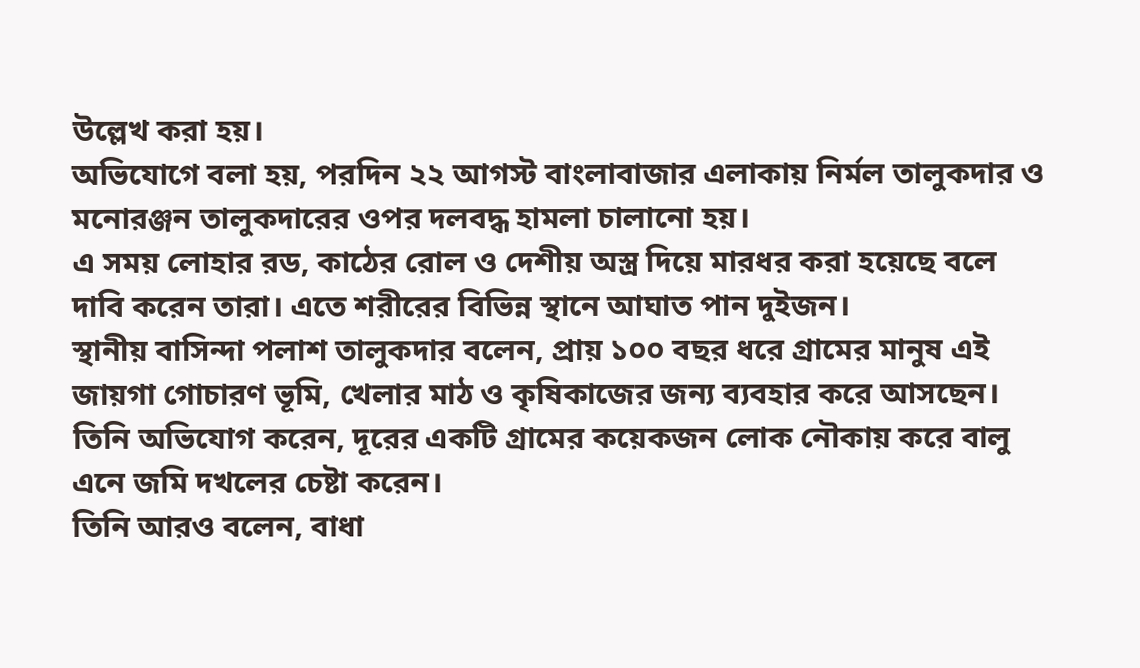উল্লেখ করা হয়।
অভিযোগে বলা হয়, পরদিন ২২ আগস্ট বাংলাবাজার এলাকায় নির্মল তালুকদার ও মনোরঞ্জন তালুকদারের ওপর দলবদ্ধ হামলা চালানো হয়।
এ সময় লোহার রড, কাঠের রোল ও দেশীয় অস্ত্র দিয়ে মারধর করা হয়েছে বলে দাবি করেন তারা। এতে শরীরের বিভিন্ন স্থানে আঘাত পান দুইজন।
স্থানীয় বাসিন্দা পলাশ তালুকদার বলেন, প্রায় ১০০ বছর ধরে গ্রামের মানুষ এই জায়গা গোচারণ ভূমি, খেলার মাঠ ও কৃষিকাজের জন্য ব্যবহার করে আসছেন। তিনি অভিযোগ করেন, দূরের একটি গ্রামের কয়েকজন লোক নৌকায় করে বালু এনে জমি দখলের চেষ্টা করেন।
তিনি আরও বলেন, বাধা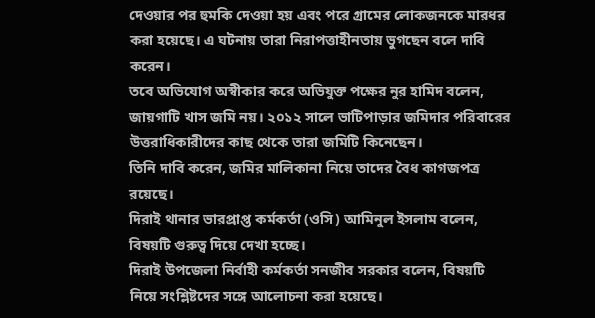দেওয়ার পর হুমকি দেওয়া হয় এবং পরে গ্রামের লোকজনকে মারধর করা হয়েছে। এ ঘটনায় তারা নিরাপত্তাহীনতায় ভুগছেন বলে দাবি করেন।
তবে অভিযোগ অস্বীকার করে অভিযুক্ত পক্ষের নুর হামিদ বলেন, জায়গাটি খাস জমি নয়। ২০১২ সালে ভাটিপাড়ার জমিদার পরিবারের উত্তরাধিকারীদের কাছ থেকে তারা জমিটি কিনেছেন।
তিনি দাবি করেন, জমির মালিকানা নিয়ে তাদের বৈধ কাগজপত্র রয়েছে।
দিরাই থানার ভারপ্রাপ্ত কর্মকর্তা (ওসি) আমিনুল ইসলাম বলেন, বিষয়টি গুরুত্ব দিয়ে দেখা হচ্ছে।
দিরাই উপজেলা নির্বাহী কর্মকর্তা সনজীব সরকার বলেন, বিষয়টি নিয়ে সংশ্লিষ্টদের সঙ্গে আলোচনা করা হয়েছে।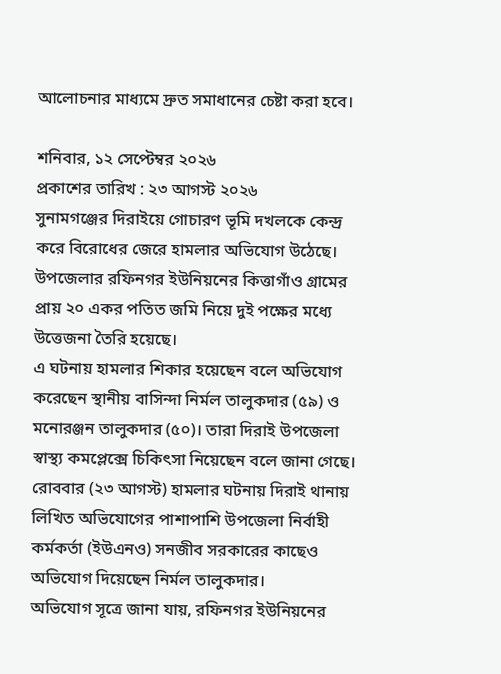আলোচনার মাধ্যমে দ্রুত সমাধানের চেষ্টা করা হবে।

শনিবার, ১২ সেপ্টেম্বর ২০২৬
প্রকাশের তারিখ : ২৩ আগস্ট ২০২৬
সুনামগঞ্জের দিরাইয়ে গোচারণ ভূমি দখলকে কেন্দ্র করে বিরোধের জেরে হামলার অভিযোগ উঠেছে। উপজেলার রফিনগর ইউনিয়নের কিত্তাগাঁও গ্রামের প্রায় ২০ একর পতিত জমি নিয়ে দুই পক্ষের মধ্যে উত্তেজনা তৈরি হয়েছে।
এ ঘটনায় হামলার শিকার হয়েছেন বলে অভিযোগ করেছেন স্থানীয় বাসিন্দা নির্মল তালুকদার (৫৯) ও মনোরঞ্জন তালুকদার (৫০)। তারা দিরাই উপজেলা স্বাস্থ্য কমপ্লেক্সে চিকিৎসা নিয়েছেন বলে জানা গেছে।
রোববার (২৩ আগস্ট) হামলার ঘটনায় দিরাই থানায় লিখিত অভিযোগের পাশাপাশি উপজেলা নির্বাহী কর্মকর্তা (ইউএনও) সনজীব সরকারের কাছেও অভিযোগ দিয়েছেন নির্মল তালুকদার।
অভিযোগ সূত্রে জানা যায়, রফিনগর ইউনিয়নের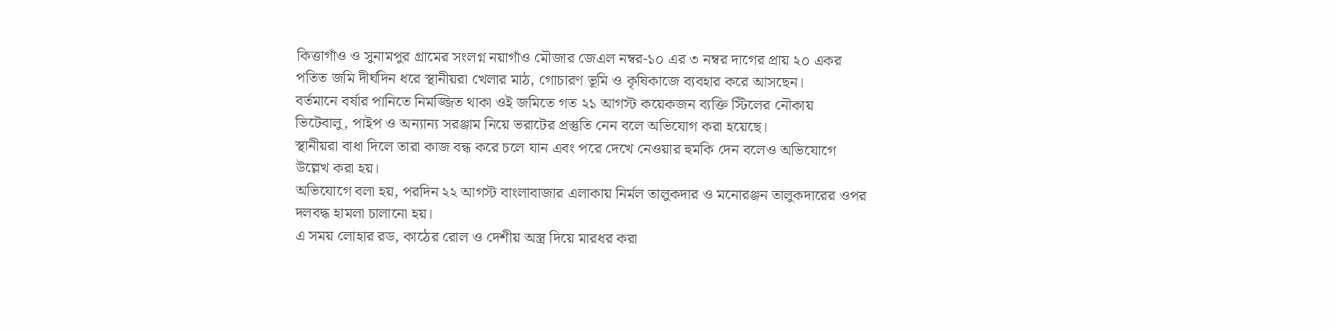কিত্তাগাঁও ও সুনামপুর গ্রামের সংলগ্ন নয়াগাঁও মৌজার জেএল নম্বর-১০ এর ৩ নম্বর দাগের প্রায় ২০ একর পতিত জমি দীর্ঘদিন ধরে স্থানীয়রা খেলার মাঠ, গোচারণ ভূমি ও কৃষিকাজে ব্যবহার করে আসছেন।
বর্তমানে বর্ষার পানিতে নিমজ্জিত থাকা ওই জমিতে গত ২১ আগস্ট কয়েকজন ব্যক্তি স্টিলের নৌকায় ভিটেবালু, পাইপ ও অন্যান্য সরঞ্জাম নিয়ে ভরাটের প্রস্তুতি নেন বলে অভিযোগ করা হয়েছে।
স্থানীয়রা বাধা দিলে তারা কাজ বন্ধ করে চলে যান এবং পরে দেখে নেওয়ার হুমকি দেন বলেও অভিযোগে উল্লেখ করা হয়।
অভিযোগে বলা হয়, পরদিন ২২ আগস্ট বাংলাবাজার এলাকায় নির্মল তালুকদার ও মনোরঞ্জন তালুকদারের ওপর দলবদ্ধ হামলা চালানো হয়।
এ সময় লোহার রড, কাঠের রোল ও দেশীয় অস্ত্র দিয়ে মারধর করা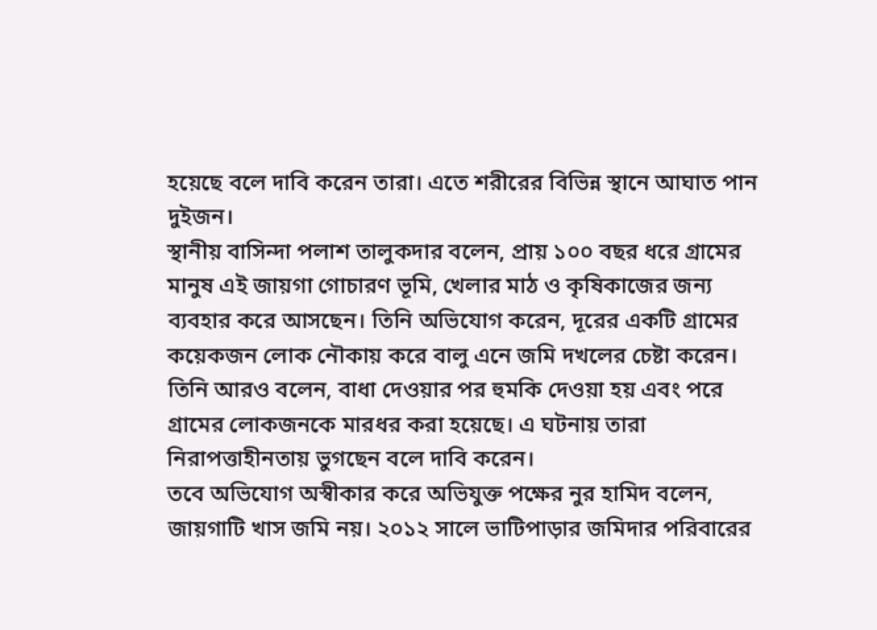হয়েছে বলে দাবি করেন তারা। এতে শরীরের বিভিন্ন স্থানে আঘাত পান দুইজন।
স্থানীয় বাসিন্দা পলাশ তালুকদার বলেন, প্রায় ১০০ বছর ধরে গ্রামের মানুষ এই জায়গা গোচারণ ভূমি, খেলার মাঠ ও কৃষিকাজের জন্য ব্যবহার করে আসছেন। তিনি অভিযোগ করেন, দূরের একটি গ্রামের কয়েকজন লোক নৌকায় করে বালু এনে জমি দখলের চেষ্টা করেন।
তিনি আরও বলেন, বাধা দেওয়ার পর হুমকি দেওয়া হয় এবং পরে গ্রামের লোকজনকে মারধর করা হয়েছে। এ ঘটনায় তারা নিরাপত্তাহীনতায় ভুগছেন বলে দাবি করেন।
তবে অভিযোগ অস্বীকার করে অভিযুক্ত পক্ষের নুর হামিদ বলেন, জায়গাটি খাস জমি নয়। ২০১২ সালে ভাটিপাড়ার জমিদার পরিবারের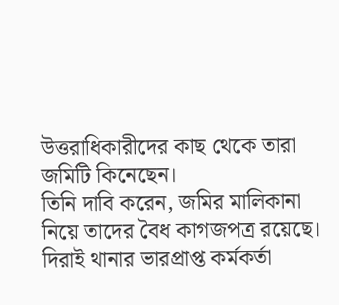উত্তরাধিকারীদের কাছ থেকে তারা জমিটি কিনেছেন।
তিনি দাবি করেন, জমির মালিকানা নিয়ে তাদের বৈধ কাগজপত্র রয়েছে।
দিরাই থানার ভারপ্রাপ্ত কর্মকর্তা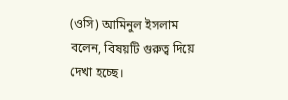(ওসি) আমিনুল ইসলাম বলেন, বিষয়টি গুরুত্ব দিয়ে দেখা হচ্ছে।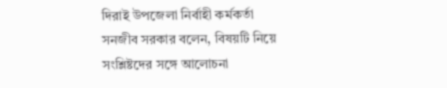দিরাই উপজেলা নির্বাহী কর্মকর্তা সনজীব সরকার বলেন, বিষয়টি নিয়ে সংশ্লিষ্টদের সঙ্গে আলোচনা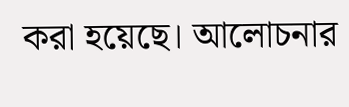করা হয়েছে। আলোচনার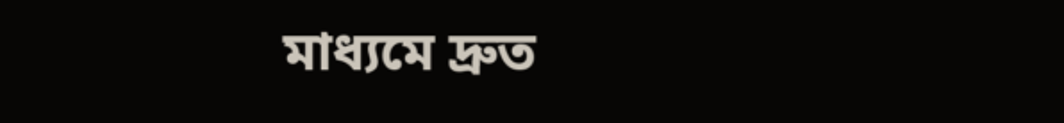মাধ্যমে দ্রুত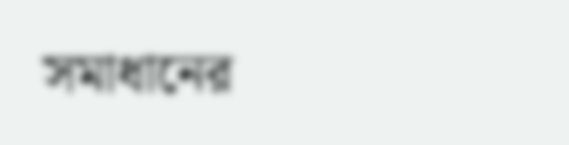সমাধানের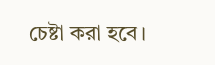চেষ্টা করা হবে।